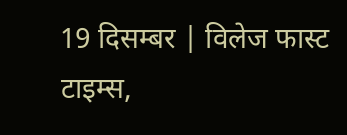19 दिसम्बर | विलेज फास्ट टाइम्स,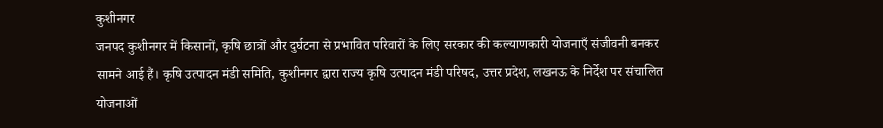कुशीनगर
जनपद कुशीनगर में किसानों, कृषि छात्रों और दुर्घटना से प्रभावित परिवारों के लिए सरकार की कल्याणकारी योजनाएँ संजीवनी बनकर सामने आई हैं। कृषि उत्पादन मंडी समिति, कुशीनगर द्वारा राज्य कृषि उत्पादन मंडी परिषद, उत्तर प्रदेश, लखनऊ के निर्देश पर संचालित योजनाओं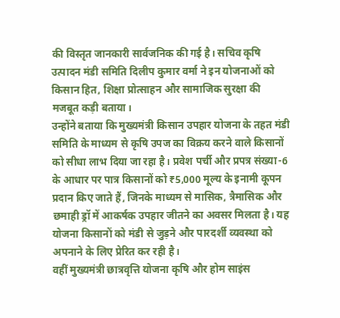की विस्तृत जानकारी सार्वजनिक की गई है। सचिव कृषि उत्पादन मंडी समिति दिलीप कुमार वर्मा ने इन योजनाओं को किसान हित, शिक्षा प्रोत्साहन और सामाजिक सुरक्षा की मजबूत कड़ी बताया।
उन्होंने बताया कि मुख्यमंत्री किसान उपहार योजना के तहत मंडी समिति के माध्यम से कृषि उपज का विक्रय करने वाले किसानों को सीधा लाभ दिया जा रहा है। प्रवेश पर्ची और प्रपत्र संख्या-6 के आधार पर पात्र किसानों को ₹5,000 मूल्य के इनामी कूपन प्रदान किए जाते हैं, जिनके माध्यम से मासिक, त्रैमासिक और छमाही ड्रॉ में आकर्षक उपहार जीतने का अवसर मिलता है। यह योजना किसानों को मंडी से जुड़ने और पारदर्शी व्यवस्था को अपनाने के लिए प्रेरित कर रही है।
वहीं मुख्यमंत्री छात्रवृत्ति योजना कृषि और होम साइंस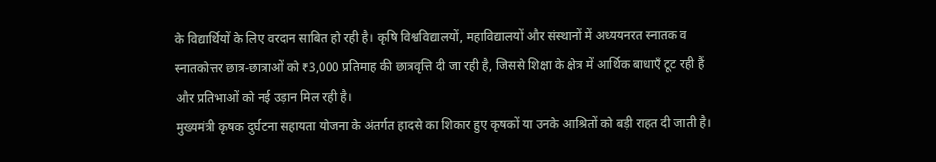के विद्यार्थियों के लिए वरदान साबित हो रही है। कृषि विश्वविद्यालयों, महाविद्यालयों और संस्थानों में अध्ययनरत स्नातक व स्नातकोत्तर छात्र-छात्राओं को ₹3,000 प्रतिमाह की छात्रवृत्ति दी जा रही है, जिससे शिक्षा के क्षेत्र में आर्थिक बाधाएँ टूट रही हैं और प्रतिभाओं को नई उड़ान मिल रही है।
मुख्यमंत्री कृषक दुर्घटना सहायता योजना के अंतर्गत हादसे का शिकार हुए कृषकों या उनके आश्रितों को बड़ी राहत दी जाती है।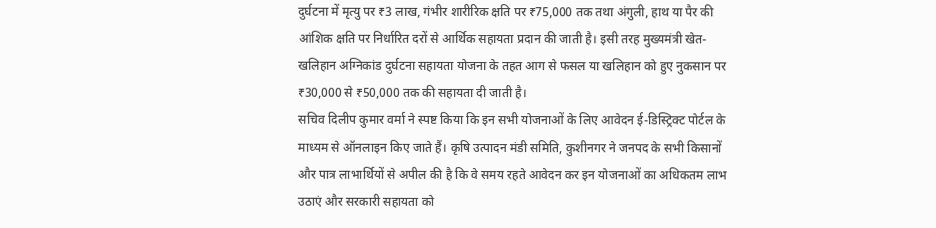दुर्घटना में मृत्यु पर ₹3 लाख, गंभीर शारीरिक क्षति पर ₹75,000 तक तथा अंगुली, हाथ या पैर की आंशिक क्षति पर निर्धारित दरों से आर्थिक सहायता प्रदान की जाती है। इसी तरह मुख्यमंत्री खेत-खलिहान अग्निकांड दुर्घटना सहायता योजना के तहत आग से फसल या खलिहान को हुए नुकसान पर ₹30,000 से ₹50,000 तक की सहायता दी जाती है।
सचिव दिलीप कुमार वर्मा ने स्पष्ट किया कि इन सभी योजनाओं के लिए आवेदन ई-डिस्ट्रिक्ट पोर्टल के माध्यम से ऑनलाइन किए जाते हैं। कृषि उत्पादन मंडी समिति, कुशीनगर ने जनपद के सभी किसानों और पात्र लाभार्थियों से अपील की है कि वे समय रहते आवेदन कर इन योजनाओं का अधिकतम लाभ उठाएं और सरकारी सहायता को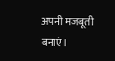अपनी मजबूती बनाएं।